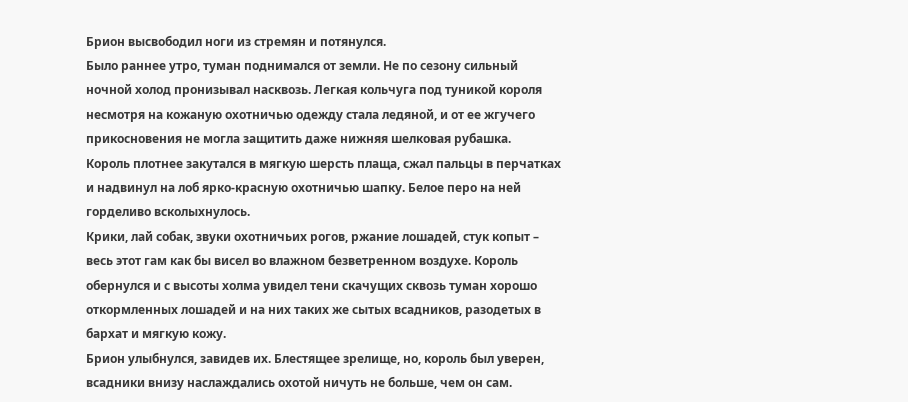Брион высвободил ноги из стремян и потянулся.
Было раннее утро, туман поднимался от земли. Не по сезону сильный ночной холод пронизывал насквозь. Легкая кольчуга под туникой короля несмотря на кожаную охотничью одежду стала ледяной, и от ее жгучего прикосновения не могла защитить даже нижняя шелковая рубашка.
Король плотнее закутался в мягкую шерсть плаща, сжал пальцы в перчатках и надвинул на лоб ярко-красную охотничью шапку. Белое перо на ней горделиво всколыхнулось.
Крики, лай собак, звуки охотничьих рогов, ржание лошадей, стук копыт – весь этот гам как бы висел во влажном безветренном воздухе. Король обернулся и с высоты холма увидел тени скачущих сквозь туман хорошо откормленных лошадей и на них таких же сытых всадников, разодетых в бархат и мягкую кожу.
Брион улыбнулся, завидев их. Блестящее зрелище, но, король был уверен, всадники внизу наслаждались охотой ничуть не больше, чем он сам.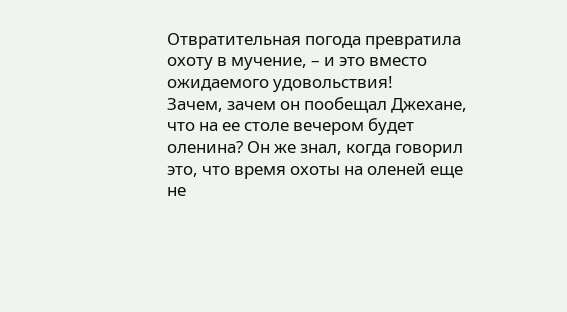Отвратительная погода превратила охоту в мучение, – и это вместо ожидаемого удовольствия!
Зачем, зачем он пообещал Джехане, что на ее столе вечером будет оленина? Он же знал, когда говорил это, что время охоты на оленей еще не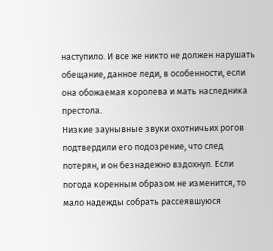наступило. И все же никто не должен нарушать обещание, данное леди, в особенности, если она обожаемая королева и мать наследника престола.
Низкие заунывные звуки охотничьих рогов подтвердили его подозрение, что след потерян, и он безнадежно вздохнул. Если погода коренным образом не изменится, то мало надежды собрать рассеявшуюся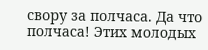свору за полчаса. Да что полчаса! Этих молодых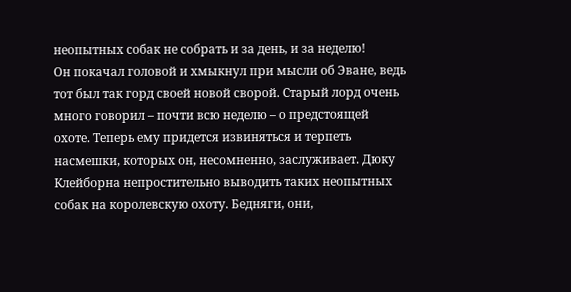неопытных собак не собрать и за день, и за неделю!
Он покачал головой и хмыкнул при мысли об Эване, ведь тот был так горд своей новой сворой. Старый лорд очень много говорил – почти всю неделю – о предстоящей охоте. Теперь ему придется извиняться и терпеть насмешки, которых он, несомненно, заслуживает. Дюку Клейборна непростительно выводить таких неопытных собак на королевскую охоту. Бедняги, они,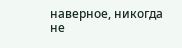наверное, никогда не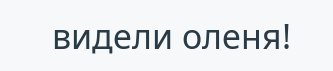видели оленя!